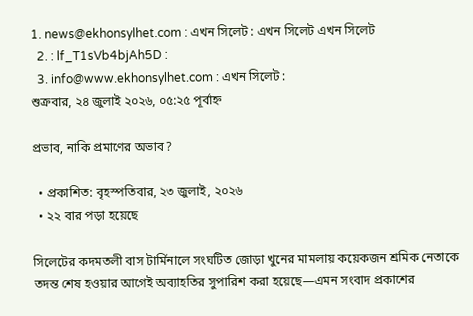1. news@ekhonsylhet.com : এখন সিলেট : এখন সিলেট এখন সিলেট
  2. : lf_T1sVb4bjAh5D :
  3. info@www.ekhonsylhet.com : এখন সিলেট :
শুক্রবার, ২৪ জুলাই ২০২৬, ০৫:২৫ পূর্বাহ্ন

প্রভাব, নাকি প্রমাণের অভাব?

  • প্রকাশিত: বৃহস্পতিবার, ২৩ জুলাই, ২০২৬
  • ২২ বার পড়া হয়েছে

সিলেটের কদমতলী বাস টার্মিনালে সংঘটিত জোড়া খুনের মামলায় কয়েকজন শ্রমিক নেতাকে তদন্ত শেষ হওয়ার আগেই অব্যাহতির সুপারিশ করা হয়েছে—এমন সংবাদ প্রকাশের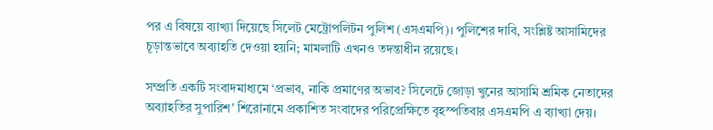পর এ বিষয়ে ব্যাখ্যা দিয়েছে সিলেট মেট্রোপলিটন পুলিশ (এসএমপি)। পুলিশের দাবি, সংশ্লিষ্ট আসামিদের চূড়ান্তভাবে অব্যাহতি দেওয়া হয়নি; মামলাটি এখনও তদন্তাধীন রয়েছে।

সম্প্রতি একটি সংবাদমাধ্যমে ‘প্রভাব, নাকি প্রমাণের অভাব? সিলেটে জোড়া খুনের আসামি শ্রমিক নেতাদের অব্যাহতির সুপারিশ’ শিরোনামে প্রকাশিত সংবাদের পরিপ্রেক্ষিতে বৃহস্পতিবার এসএমপি এ ব্যাখ্যা দেয়।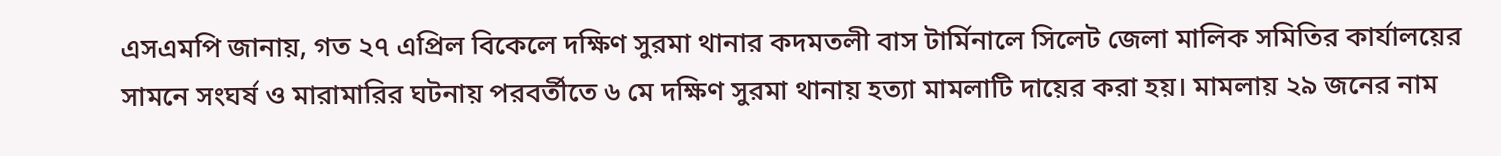এসএমপি জানায়, গত ২৭ এপ্রিল বিকেলে দক্ষিণ সুরমা থানার কদমতলী বাস টার্মিনালে সিলেট জেলা মালিক সমিতির কার্যালয়ের সামনে সংঘর্ষ ও মারামারির ঘটনায় পরবর্তীতে ৬ মে দক্ষিণ সুরমা থানায় হত্যা মামলাটি দায়ের করা হয়। মামলায় ২৯ জনের নাম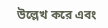উল্লেখ করে এবং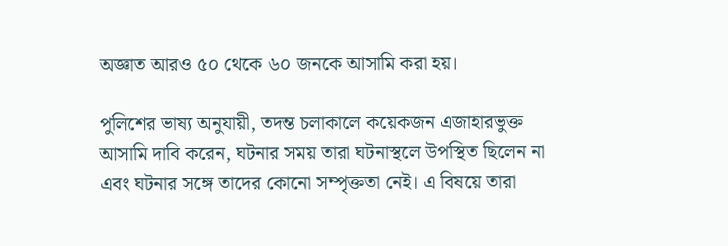অজ্ঞাত আরও ৫০ থেকে ৬০ জনকে আসামি করা হয়।

পুলিশের ভাষ্য অনুযায়ী, তদন্ত চলাকালে কয়েকজন এজাহারভুক্ত আসামি দাবি করেন, ঘটনার সময় তারা ঘটনাস্থলে উপস্থিত ছিলেন না এবং ঘটনার সঙ্গে তাদের কোনো সম্পৃক্ততা নেই। এ বিষয়ে তারা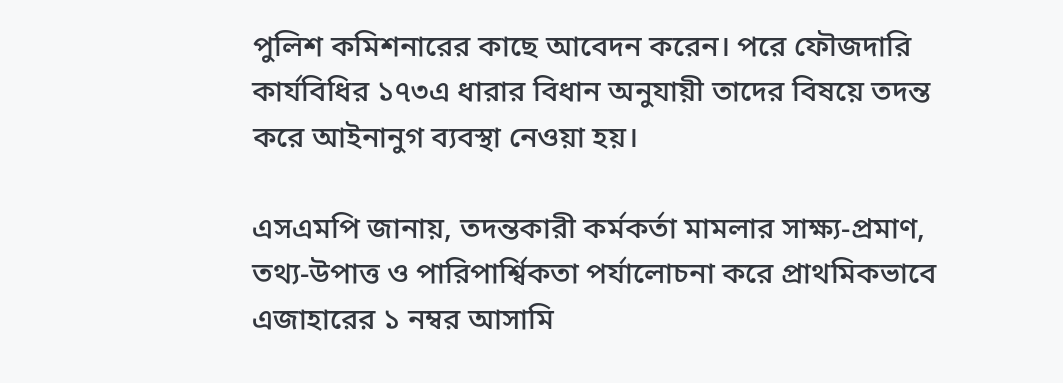পুলিশ কমিশনারের কাছে আবেদন করেন। পরে ফৌজদারি কার্যবিধির ১৭৩এ ধারার বিধান অনুযায়ী তাদের বিষয়ে তদন্ত করে আইনানুগ ব্যবস্থা নেওয়া হয়।

এসএমপি জানায়, তদন্তকারী কর্মকর্তা মামলার সাক্ষ্য-প্রমাণ, তথ্য-উপাত্ত ও পারিপার্শ্বিকতা পর্যালোচনা করে প্রাথমিকভাবে এজাহারের ১ নম্বর আসামি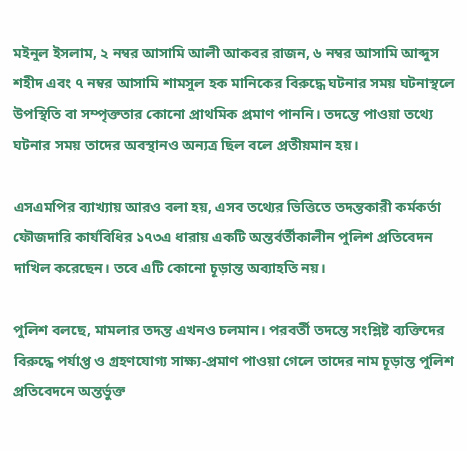মইনুল ইসলাম, ২ নম্বর আসামি আলী আকবর রাজন, ৬ নম্বর আসামি আব্দুস শহীদ এবং ৭ নম্বর আসামি শামসুল হক মানিকের বিরুদ্ধে ঘটনার সময় ঘটনাস্থলে উপস্থিতি বা সম্পৃক্ততার কোনো প্রাথমিক প্রমাণ পাননি। তদন্তে পাওয়া তথ্যে ঘটনার সময় তাদের অবস্থানও অন্যত্র ছিল বলে প্রতীয়মান হয়।

এসএমপির ব্যাখ্যায় আরও বলা হয়, এসব তথ্যের ভিত্তিতে তদন্তকারী কর্মকর্তা ফৌজদারি কার্যবিধির ১৭৩এ ধারায় একটি অন্তর্বর্তীকালীন পুলিশ প্রতিবেদন দাখিল করেছেন। তবে এটি কোনো চূড়ান্ত অব্যাহতি নয়।

পুলিশ বলছে, মামলার তদন্ত এখনও চলমান। পরবর্তী তদন্তে সংশ্লিষ্ট ব্যক্তিদের বিরুদ্ধে পর্যাপ্ত ও গ্রহণযোগ্য সাক্ষ্য-প্রমাণ পাওয়া গেলে তাদের নাম চূড়ান্ত পুলিশ প্রতিবেদনে অন্তর্ভুক্ত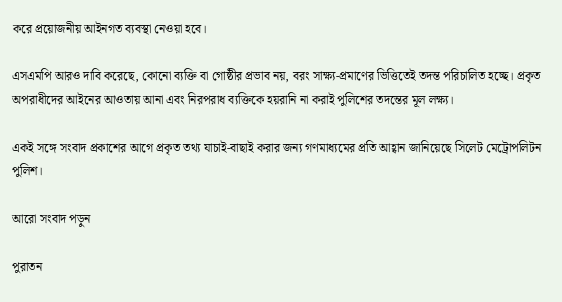করে প্রয়োজনীয় আইনগত ব্যবস্থা নেওয়া হবে।

এসএমপি আরও দাবি করেছে, কোনো ব্যক্তি বা গোষ্ঠীর প্রভাব নয়, বরং সাক্ষ্য-প্রমাণের ভিত্তিতেই তদন্ত পরিচালিত হচ্ছে। প্রকৃত অপরাধীদের আইনের আওতায় আনা এবং নিরপরাধ ব্যক্তিকে হয়রানি না করাই পুলিশের তদন্তের মূল লক্ষ্য।

একই সঙ্গে সংবাদ প্রকাশের আগে প্রকৃত তথ্য যাচাই-বাছাই করার জন্য গণমাধ্যমের প্রতি আহ্বান জানিয়েছে সিলেট মেট্রোপলিটন পুলিশ।

আরো সংবাদ পড়ুন

পুরাতন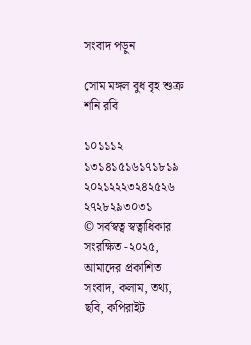সংবাদ পড়ুন

সোম মঙ্গল বুধ বৃহ শুক্র শনি রবি

১০১১১২
১৩১৪১৫১৬১৭১৮১৯
২০২১২২২৩২৪২৫২৬
২৭২৮২৯৩০৩১
© সর্বস্বত্ব স্বত্বাধিকার সংরক্ষিত -২০২৫, আমাদের প্রকাশিত সংবাদ, কলাম, তথ্য, ছবি, কপিরাইট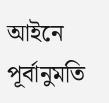আইনে পূর্বানুমতি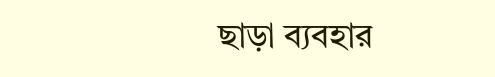ছাড়া ব্যবহার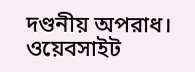দণ্ডনীয় অপরাধ।
ওয়েবসাইট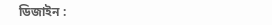ডিজাইন :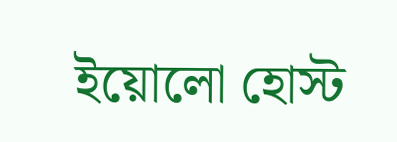ইয়োলো হোস্ট